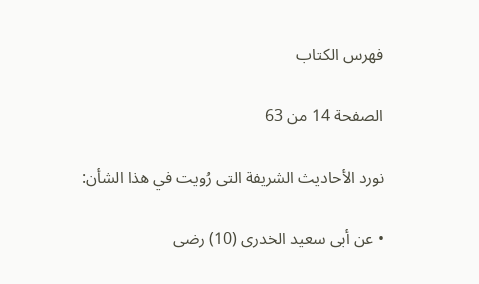فهرس الكتاب

الصفحة 14 من 63

نورد الأحاديث الشريفة التى رُويت في هذا الشأن:

• عن أبى سعيد الخدرى (10) رضى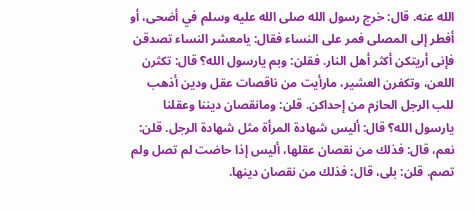الله عنه. قال: خرج رسول الله صلى الله عليه وسلم في أضحى، أو أفطر إلى المصلى فمر على النساء فقال: يامعشر النساء تصدقن فإنى أريتكن أكثر أهل النار. فقلن: وبم يارسول الله؟ قال: تكثرن اللعن، وتكفرن العشير، مارأيت من ناقصات عقل ودين أذهب للب الرجل الحازم من إحداكن. قلن: ومانقصان ديننا وعقلنا يارسول الله؟ قال: أليس شهادة المرأة مثل شهادة الرجل. قلن: نعم، قال: فذلك من نقصان عقلها، أليس إذا حاضت لم تصل ولم تصم. قلن: بلى، قال: فذلك من نقصان دينها.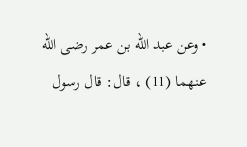• وعن عبد الله بن عمر رضى الله عنهما (11) ، قال: قال رسول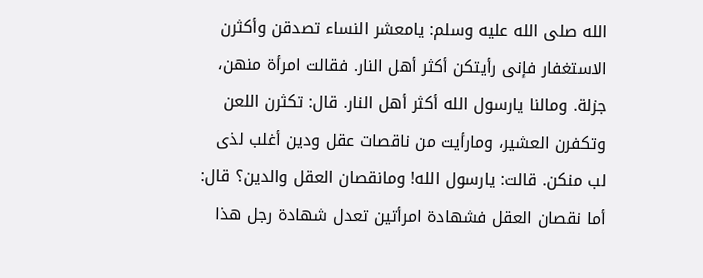الله صلى الله عليه وسلم: يامعشر النساء تصدقن وأكثرن الاستغفار فإنى رأيتكن أكثر أهل النار. فقالت امرأة منهن، جزلة. ومالنا يارسول الله أكثر أهل النار. قال: تكثرن اللعن وتكفرن العشير، ومارأيت من ناقصات عقل ودين أغلب لذى لب منكن. قالت: يارسول الله! ومانقصان العقل والدين؟ قال: أما نقصان العقل فشهادة امرأتين تعدل شهادة رجل هذا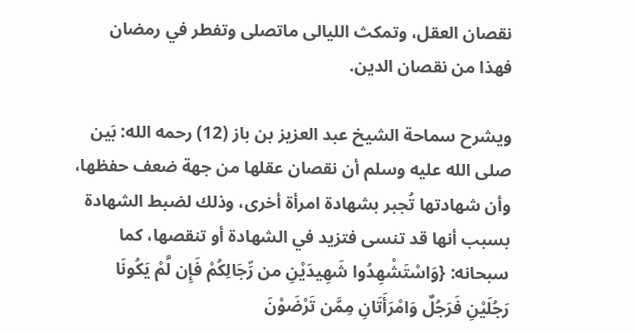نقصان العقل، وتمكث الليالى ماتصلى وتفطر في رمضان فهذا من نقصان الدين.

ويشرح سماحة الشيخ عبد العزيز بن باز (12) رحمه الله: بَين صلى الله عليه وسلم أن نقصان عقلها من جهة ضعف حفظها، وأن شهادتها تُجبر بشهادة امرأة أخرى، وذلك لضبط الشهادة بسبب أنها قد تنسى فتزيد في الشهادة أو تنقصها، كما سبحانه: {وَاسْتَشْهِدُوا شَهِيدَيْنِ من رِّجَالِكُمْ فَإِن لَّمْ يَكُونَا رَجُلَيْنِ فَرَجُلٌ وَامْرَأَتَانِ مِمَّن تَرْضَوْنَ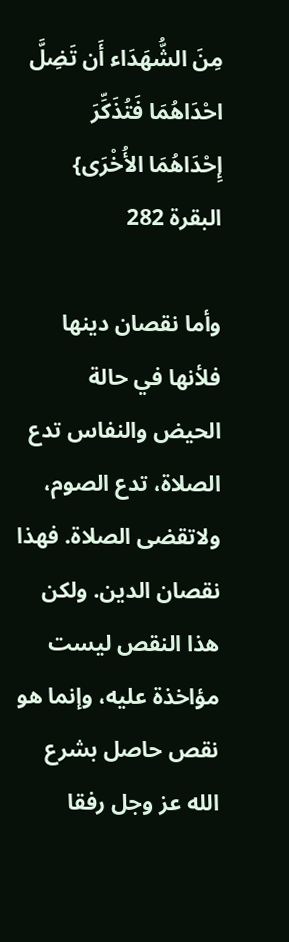مِنَ الشُّهَدَاء أَن تَضِلَّ احْدَاهُمَا فَتُذَكِّرَ إِحْدَاهُمَا الأُخْرَى} البقرة 282

وأما نقصان دينها فلأنها في حالة الحيض والنفاس تدع الصلاة، تدع الصوم، ولاتقضى الصلاة. فهذا نقصان الدين. ولكن هذا النقص ليست مؤاخذة عليه، وإنما هو نقص حاصل بشرع الله عز وجل رفقا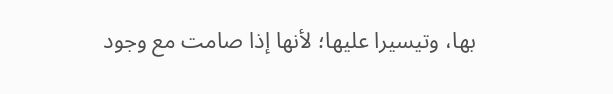بها، وتيسيرا عليها؛ لأنها إذا صامت مع وجود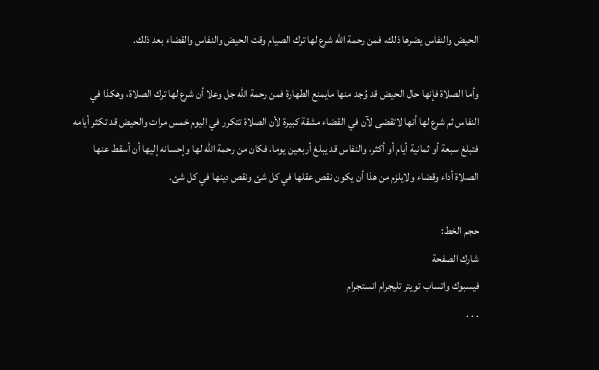الحيض والنفاس يضرها ذلك، فمن رحمة الله شرع لها ترك الصيام وقت الحيض والنفاس والقضاء بعد ذلك.

وأما الصلاة فإنها حال الحيض قد وُجد منها مايمنع الطهارة فمن رحمة الله جل وعلا أن شرع لها ترك الصلاة، وهكذا في النفاس ثم شرع لها أنها لاتقضى لآن في القضاء مشقة كبيرة لأن الصلاة تتكرر في اليوم خمس مرات والحيض قد تكثر أيامه فتبلغ سبعة أو ثمانية أيام أو أكثر، والنفاس قد يبلغ أربعين يوما، فكان من رحمة الله لها وإحسانه إليها أن أسقط عنها الصلاة أداء وقضاء ولايلزم من هذا أن يكون نقص عقلها في كل شئ ونقص دينها في كل شئ.

حجم الخط:
شارك الصفحة
فيسبوك واتساب تويتر تليجرام انستجرام
. . .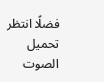فضلًا انتظر تحميل الصوت